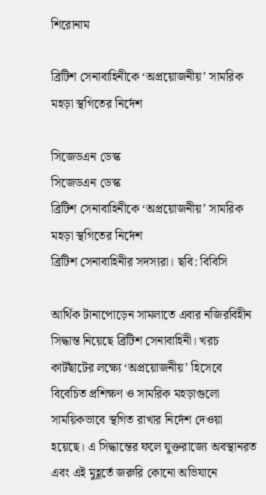শিরোনাম

ব্রিটিশ সেনাবাহিনীকে ‘অপ্রয়োজনীয়’ সামরিক মহড়া স্থগিতের নির্দেশ

সিজেডএন ডেস্ক
সিজেডএন ডেস্ক
ব্রিটিশ সেনাবাহিনীকে ‘অপ্রয়োজনীয়’ সামরিক মহড়া স্থগিতের নির্দেশ
ব্রিটিশ সেনাবাহিনীর সদস্যরা। ছবি: বিবিসি

আর্থিক টানাপোড়েন সামলাতে এবার নজিরবিহীন সিদ্ধান্ত নিয়েছে ব্রিটিশ সেনাবাহিনী। খরচ কাটছাঁটের লক্ষ্যে ‘অপ্রয়োজনীয়’ হিসেবে বিবেচিত প্রশিক্ষণ ও সামরিক মহড়াগুলো সাময়িকভাবে স্থগিত রাখার নির্দেশ দেওয়া হয়েছে। এ সিদ্ধান্তের ফলে যুক্তরাজ্যে অবস্থানরত এবং এই মুহূর্তে জরুরি কোনো অভিযানে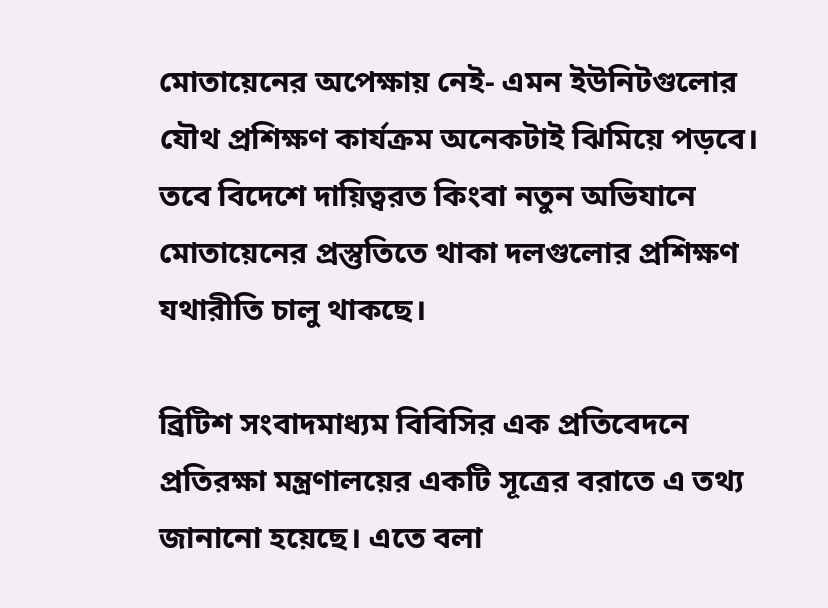মোতায়েনের অপেক্ষায় নেই- এমন ইউনিটগুলোর যৌথ প্রশিক্ষণ কার্যক্রম অনেকটাই ঝিমিয়ে পড়বে। তবে বিদেশে দায়িত্বরত কিংবা নতুন অভিযানে মোতায়েনের প্রস্তুতিতে থাকা দলগুলোর প্রশিক্ষণ যথারীতি চালু থাকছে।

ব্রিটিশ সংবাদমাধ্যম বিবিসির এক প্রতিবেদনে প্রতিরক্ষা মন্ত্রণালয়ের একটি সূত্রের বরাতে এ তথ্য জানানো হয়েছে। এতে বলা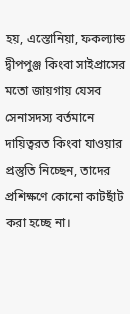হয়, এস্তোনিয়া, ফকল্যান্ড দ্বীপপুঞ্জ কিংবা সাইপ্রাসের মতো জায়গায় যেসব সেনাসদস্য বর্তমানে দায়িত্বরত কিংবা যাওয়ার প্রস্তুতি নিচ্ছেন, তাদের প্রশিক্ষণে কোনো কাটছাঁট করা হচ্ছে না।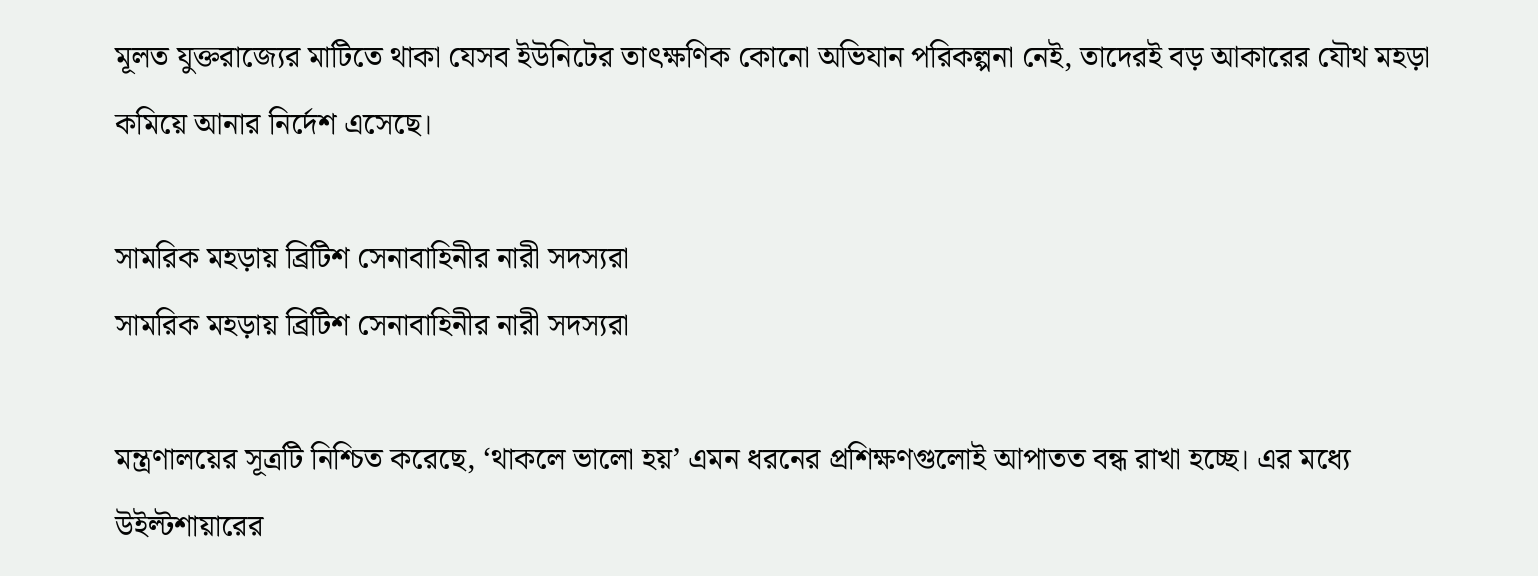মূলত যুক্তরাজ্যের মাটিতে থাকা যেসব ইউনিটের তাৎক্ষণিক কোনো অভিযান পরিকল্পনা নেই, তাদেরই বড় আকারের যৌথ মহড়া কমিয়ে আনার নির্দেশ এসেছে।

সামরিক মহড়ায় ব্রিটিশ সেনাবাহিনীর নারী সদস্যরা
সামরিক মহড়ায় ব্রিটিশ সেনাবাহিনীর নারী সদস্যরা

মন্ত্রণালয়ের সূত্রটি নিশ্চিত করেছে, ‘থাকলে ভালো হয়’ এমন ধরনের প্রশিক্ষণগুলোই আপাতত বন্ধ রাখা হচ্ছে। এর মধ্যে উইল্টশায়ারের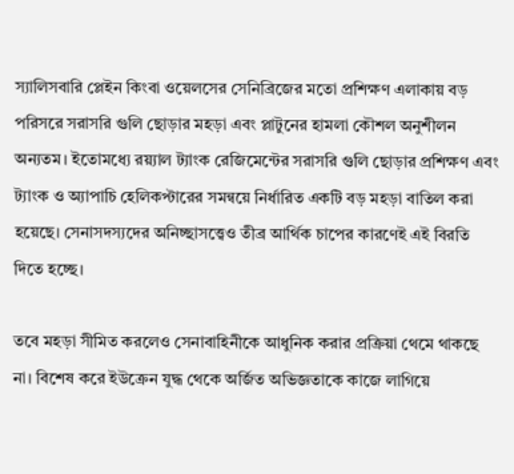স্যালিসবারি প্লেইন কিংবা ওয়েলসের সেনিব্রিজের মতো প্রশিক্ষণ এলাকায় বড় পরিসরে সরাসরি গুলি ছোড়ার মহড়া এবং প্লাটুনের হামলা কৌশল অনুশীলন অন্যতম। ইতোমধ্যে রয়্যাল ট্যাংক রেজিমেন্টের সরাসরি গুলি ছোড়ার প্রশিক্ষণ এবং ট্যাংক ও অ্যাপাচি হেলিকপ্টারের সমন্বয়ে নির্ধারিত একটি বড় মহড়া বাতিল করা হয়েছে। সেনাসদস্যদের অনিচ্ছাসত্ত্বেও তীব্র আর্থিক চাপের কারণেই এই বিরতি দিতে হচ্ছে। ‌

তবে মহড়া সীমিত করলেও সেনাবাহিনীকে আধুনিক করার প্রক্রিয়া থেমে থাকছে না। বিশেষ করে ইউক্রেন যুদ্ধ থেকে অর্জিত অভিজ্ঞতাকে কাজে লাগিয়ে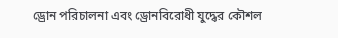ড্রোন পরিচালনা এবং ড্রোনবিরোধী যুদ্ধের কৌশল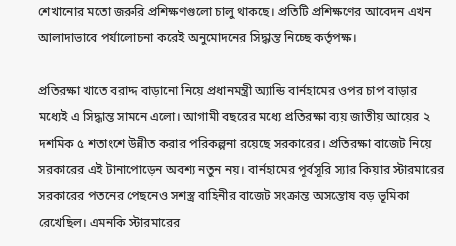শেখানোর মতো জরুরি প্রশিক্ষণগুলো চালু থাকছে। প্রতিটি প্রশিক্ষণের আবেদন এখন আলাদাভাবে পর্যালোচনা করেই অনুমোদনের সিদ্ধান্ত নিচ্ছে কর্তৃপক্ষ।

প্রতিরক্ষা খাতে বরাদ্দ বাড়ানো নিয়ে প্রধানমন্ত্রী অ্যান্ডি বার্নহামের ওপর চাপ বাড়ার মধ্যেই এ সিদ্ধান্ত সামনে এলো। আগামী বছরের মধ্যে প্রতিরক্ষা ব্যয় জাতীয় আয়ের ২ দশমিক ৫ শতাংশে উন্নীত করার পরিকল্পনা রয়েছে সরকারের। প্রতিরক্ষা বাজেট নিয়ে সরকারের এই টানাপোড়েন অবশ্য নতুন নয়। বার্নহামের পূর্বসূরি স্যার কিয়ার স্টারমারের সরকারের পতনের পেছনেও সশস্ত্র বাহিনীর বাজেট সংক্রান্ত অসন্তোষ বড় ভূমিকা রেখেছিল। এমনকি স্টারমারের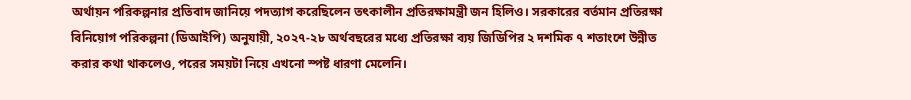অর্থায়ন পরিকল্পনার প্রতিবাদ জানিয়ে পদত্যাগ করেছিলেন তৎকালীন প্রতিরক্ষামন্ত্রী জন হিলিও। সরকারের বর্তমান প্রতিরক্ষা বিনিয়োগ পরিকল্পনা (ডিআইপি) অনুযায়ী, ২০২৭-২৮ অর্থবছরের মধ্যে প্রতিরক্ষা ব্যয় জিডিপির ২ দশমিক ৭ শতাংশে উন্নীত করার কথা থাকলেও, পরের সময়টা নিয়ে এখনো স্পষ্ট ধারণা মেলেনি।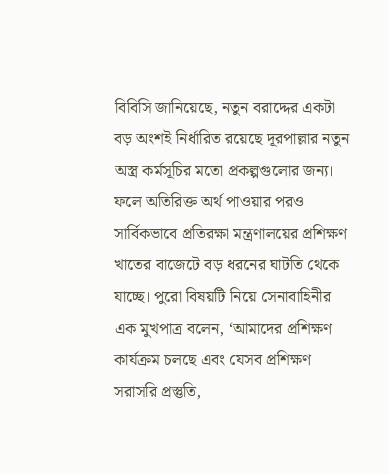বিবিসি জানিয়েছে, নতুন বরাদ্দের একটা বড় অংশই নির্ধারিত রয়েছে দূরপাল্লার নতুন অস্ত্র কর্মসূচির মতো প্রকল্পগুলোর জন্য। ফলে অতিরিক্ত অর্থ পাওয়ার পরও সার্বিকভাবে প্রতিরক্ষা মন্ত্রণালয়ের প্রশিক্ষণ খাতের বাজেটে বড় ধরনের ঘাটতি থেকে যাচ্ছে। পুরো বিষয়টি নিয়ে সেনাবাহিনীর এক মুখপাত্র বলেন, ‘আমাদের প্রশিক্ষণ কার্যক্রম চলছে এবং যেসব প্রশিক্ষণ সরাসরি প্রস্তুতি,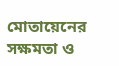মোতায়েনের সক্ষমতা ও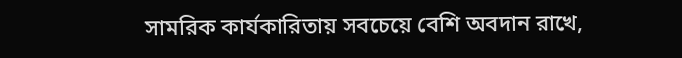সামরিক কার্যকারিতায় সবচেয়ে বেশি অবদান রাখে,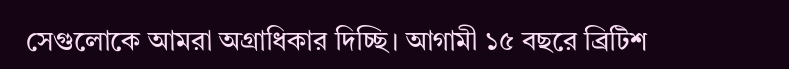সেগুলোকে আমরা অগ্রাধিকার দিচ্ছি। আগামী ১৫ বছরে ব্রিটিশ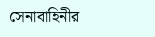সেনাবাহিনীর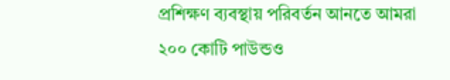প্রশিক্ষণ ব্যবস্থায় পরিবর্তন আনতে আমরা ২০০ কোটি পাউন্ডও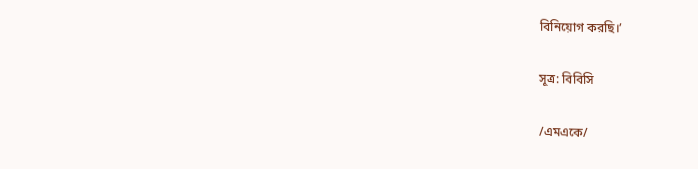বিনিয়োগ করছি।’

সূত্র: বিবিসি

/এমএকে/